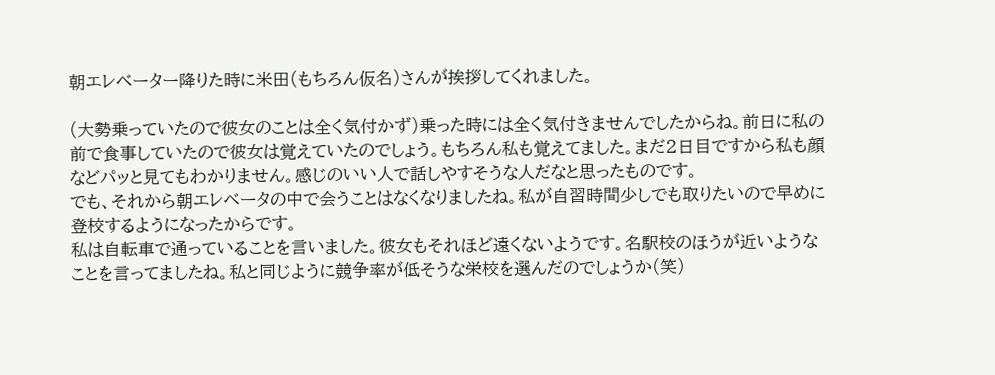朝エレベーター降りた時に米田(もちろん仮名)さんが挨拶してくれました。

(大勢乗っていたので彼女のことは全く気付かず)乗った時には全く気付きませんでしたからね。前日に私の前で食事していたので彼女は覚えていたのでしょう。もちろん私も覚えてました。まだ2日目ですから私も顔などパッと見てもわかりません。感じのいい人で話しやすそうな人だなと思ったものです。
でも、それから朝エレベータの中で会うことはなくなりましたね。私が自習時間少しでも取りたいので早めに登校するようになったからです。
私は自転車で通っていることを言いました。彼女もそれほど遠くないようです。名駅校のほうが近いようなことを言ってましたね。私と同じように競争率が低そうな栄校を選んだのでしょうか(笑)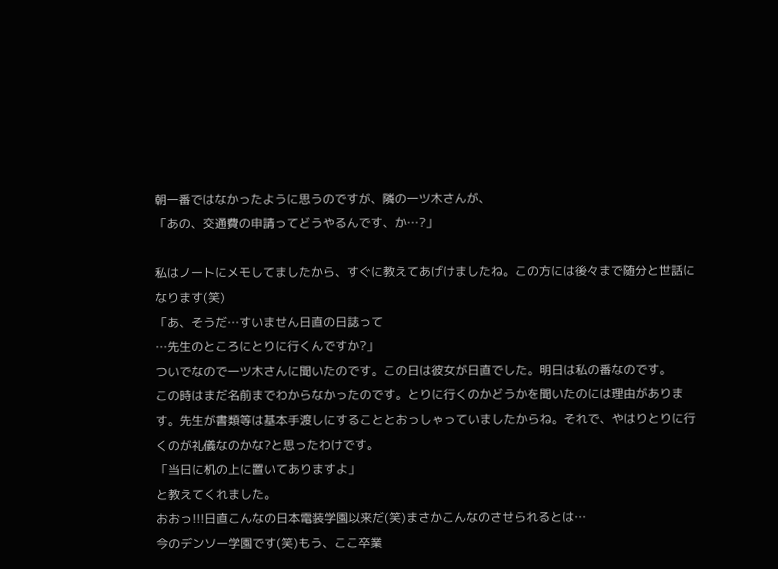朝一番ではなかったように思うのですが、隣の一ツ木さんが、
「あの、交通費の申請ってどうやるんです、か…?」

私はノートにメモしてましたから、すぐに教えてあげけましたね。この方には後々まで随分と世話になります(笑)
「あ、そうだ…すいません日直の日誌って
…先生のところにとりに行くんですか?」
ついでなので一ツ木さんに聞いたのです。この日は彼女が日直でした。明日は私の番なのです。
この時はまだ名前までわからなかったのです。とりに行くのかどうかを聞いたのには理由があります。先生が書類等は基本手渡しにすることとおっしゃっていましたからね。それで、やはりとりに行くのが礼儀なのかな?と思ったわけです。
「当日に机の上に置いてありますよ」
と教えてくれました。
おおっ!!!日直こんなの日本電装学園以来だ(笑)まさかこんなのさせられるとは…
今のデンソー学園です(笑)もう、ここ卒業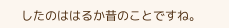したのははるか昔のことですね。